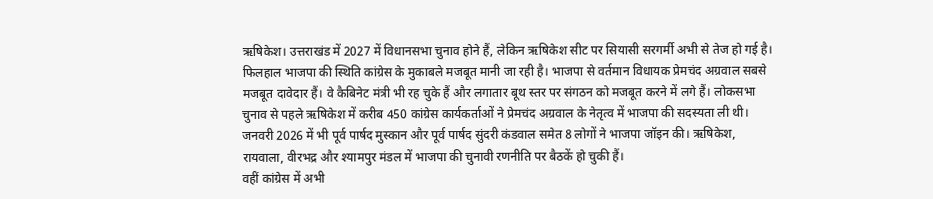ऋषिकेश। उत्तराखंड में 2027 में विधानसभा चुनाव होने हैं, लेकिन ऋषिकेश सीट पर सियासी सरगर्मी अभी से तेज हो गई है। फिलहाल भाजपा की स्थिति कांग्रेस के मुकाबले मजबूत मानी जा रही है। भाजपा से वर्तमान विधायक प्रेमचंद अग्रवाल सबसे मजबूत दावेदार हैं। वे कैबिनेट मंत्री भी रह चुके हैं और लगातार बूथ स्तर पर संगठन को मजबूत करने में लगे हैं। लोकसभा चुनाव से पहले ऋषिकेश में करीब 450 कांग्रेस कार्यकर्ताओं ने प्रेमचंद अग्रवाल के नेतृत्व में भाजपा की सदस्यता ली थी। जनवरी 2026 में भी पूर्व पार्षद मुस्कान और पूर्व पार्षद सुंदरी कंडवाल समेत 8 लोगों ने भाजपा जॉइन की। ऋषिकेश, रायवाला, वीरभद्र और श्यामपुर मंडल में भाजपा की चुनावी रणनीति पर बैठकें हो चुकी हैं।
वहीं कांग्रेस में अभी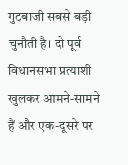गुटबाजी सबसे बड़ी चुनौती है। दो पूर्व विधानसभा प्रत्याशी खुलकर आमने-सामने हैं और एक-दूसरे पर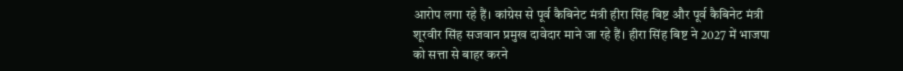आरोप लगा रहे हैं। कांग्रेस से पूर्व कैबिनेट मंत्री हीरा सिंह बिष्ट और पूर्व कैबिनेट मंत्री शूरवीर सिंह सजवान प्रमुख दावेदार माने जा रहे हैं। हीरा सिंह बिष्ट ने 2027 में भाजपा को सत्ता से बाहर करने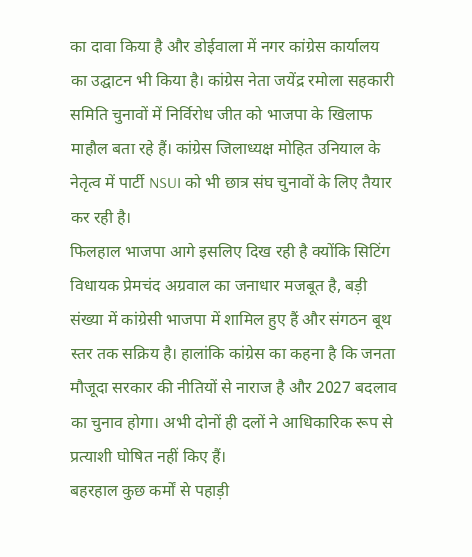का दावा किया है और डोईवाला में नगर कांग्रेस कार्यालय का उद्घाटन भी किया है। कांग्रेस नेता जयेंद्र रमोला सहकारी समिति चुनावों में निर्विरोध जीत को भाजपा के खिलाफ माहौल बता रहे हैं। कांग्रेस जिलाध्यक्ष मोहित उनियाल के नेतृत्व में पार्टी NSUI को भी छात्र संघ चुनावों के लिए तैयार कर रही है।
फिलहाल भाजपा आगे इसलिए दिख रही है क्योंकि सिटिंग विधायक प्रेमचंद अग्रवाल का जनाधार मजबूत है, बड़ी संख्या में कांग्रेसी भाजपा में शामिल हुए हैं और संगठन बूथ स्तर तक सक्रिय है। हालांकि कांग्रेस का कहना है कि जनता मौजूदा सरकार की नीतियों से नाराज है और 2027 बदलाव का चुनाव होगा। अभी दोनों ही दलों ने आधिकारिक रूप से प्रत्याशी घोषित नहीं किए हैं।
बहरहाल कुछ कर्मों से पहाड़ी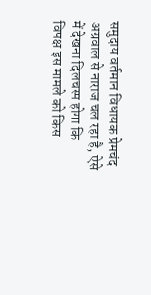समुदाय वर्तमान विधायक प्रेमचंद अग्रवाल से नाराज चल रहा है, ऐसे में देखना दिलचस्प होगा कि विपक्ष इस मामले को किस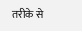तरीके से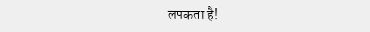लपकता है!